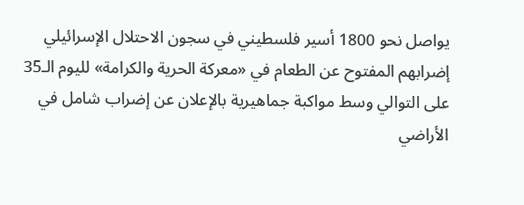يواصل نحو 1800 أسير فلسطيني في سجون الاحتلال الإسرائيلي إضرابهم المفتوح عن الطعام في «معركة الحرية والكرامة» لليوم الـ35 على التوالي وسط مواكبة جماهيرية بالإعلان عن إضراب شامل في الأراضي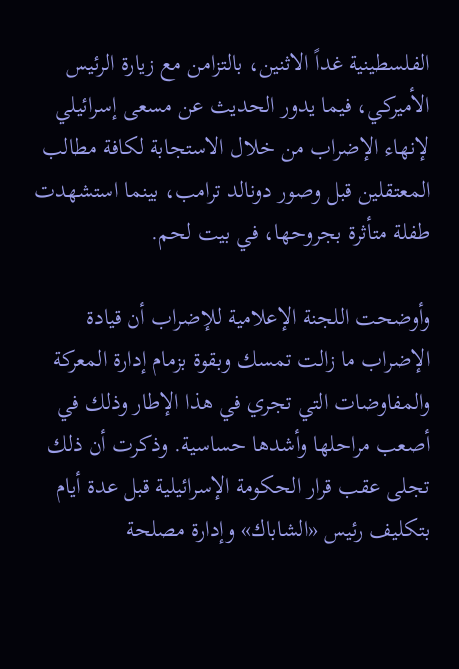الفلسطينية غداً الاثنين، بالتزامن مع زيارة الرئيس الأميركي، فيما يدور الحديث عن مسعى إسرائيلي لإنهاء الإضراب من خلال الاستجابة لكافة مطالب المعتقلين قبل وصور دونالد ترامب، بينما استشهدت طفلة متأثرة بجروحها، في بيت لحم.

وأوضحت اللجنة الإعلامية للإضراب أن قيادة الإضراب ما زالت تمسك وبقوة بزمام إدارة المعركة والمفاوضات التي تجري في هذا الإطار وذلك في أصعب مراحلها وأشدها حساسية. وذكرت أن ذلك تجلى عقب قرار الحكومة الإسرائيلية قبل عدة أيام بتكليف رئيس «الشاباك» وإدارة مصلحة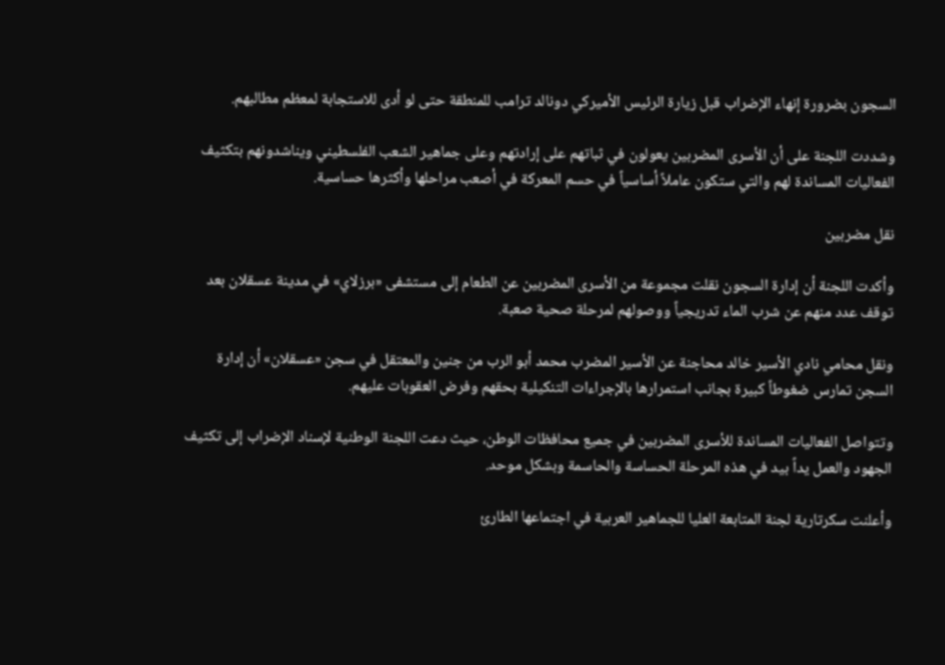السجون بضرورة إنهاء الإضراب قبل زيارة الرئيس الأميركي دونالد ترامب للمنطقة حتى لو أدى للاستجابة لمعظم مطالبهم.

وشددت اللجنة على أن الأسرى المضربين يعولون في ثباتهم على إرادتهم وعلى جماهير الشعب الفلسطيني ويناشدونهم بتكثيف الفعاليات المساندة لهم والتي ستكون عاملاً أساسياً في حسم المعركة في أصعب مراحلها وأكثرها حساسية.

نقل مضربين

وأكدت اللجنة أن إدارة السجون نقلت مجموعة من الأسرى المضربين عن الطعام إلى مستشفى «برزلاي» في مدينة عسقلان بعد توقف عدد منهم عن شرب الماء تدريجياً ووصولهم لمرحلة صحية صعبة.

ونقل محامي نادي الأسير خالد محاجنة عن الأسير المضرب محمد أبو الرب من جنين والمعتقل في سجن «عسقلان» أن إدارة السجن تمارس ضغوطاً كبيرة بجانب استمرارها بالإجراءات التنكيلية بحقهم وفرض العقوبات عليهم.

وتتواصل الفعاليات المساندة للأسرى المضربين في جميع محافظات الوطن، حيث دعت اللجنة الوطنية لإسناد الإضراب إلى تكثيف الجهود والعمل يداً بيد في هذه المرحلة الحساسة والحاسمة وبشكل موحد.

وأعلنت سكرتارية لجنة المتابعة العليا للجماهير العربية في اجتماعها الطارئ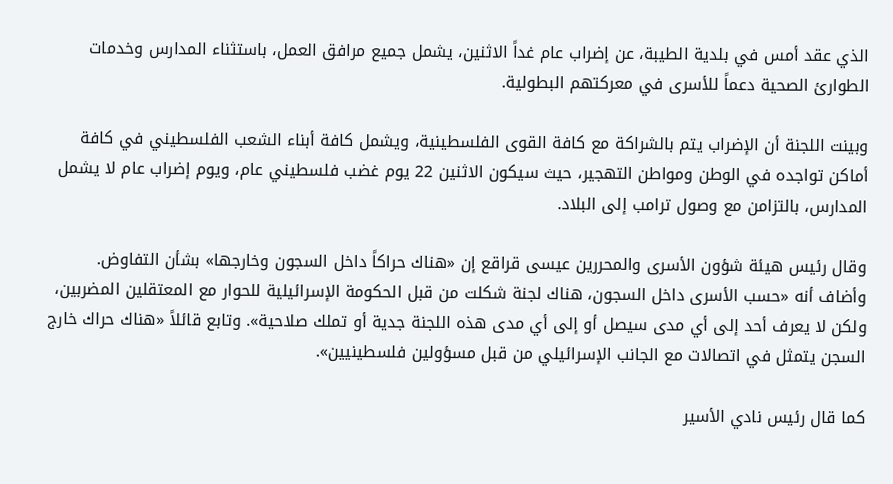الذي عقد أمس في بلدية الطيبة، عن إضراب عام غداً الاثنين، يشمل جميع مرافق العمل، باستثناء المدارس وخدمات الطوارئ الصحية دعماً للأسرى في معركتهم البطولية.

وبينت اللجنة أن الإضراب يتم بالشراكة مع كافة القوى الفلسطينية، ويشمل كافة أبناء الشعب الفلسطيني في كافة أماكن تواجده في الوطن ومواطن التهجير، حيث سيكون الاثنين 22 يوم غضب فلسطيني عام، ويوم إضراب عام لا يشمل المدارس، بالتزامن مع وصول ترامب إلى البلاد.

وقال رئيس هيئة شؤون الأسرى والمحررين عيسى قراقع إن «هناك حراكاً داخل السجون وخارجها» بشأن التفاوض. وأضاف أنه «حسب الأسرى داخل السجون، هناك لجنة شكلت من قبل الحكومة الإسرائيلية للحوار مع المعتقلين المضربين، ولكن لا يعرف أحد إلى أي مدى سيصل أو إلى أي مدى هذه اللجنة جدية أو تملك صلاحية». وتابع قائلاً «هناك حراك خارج السجن يتمثل في اتصالات مع الجانب الإسرائيلي من قبل مسؤولين فلسطينيين».

كما قال رئيس نادي الأسير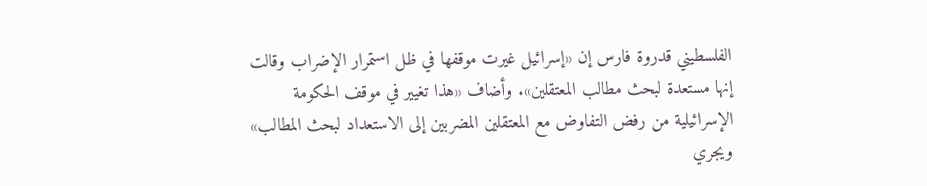الفلسطيني قدروة فارس إن «إسرائيل غيرت موقفها في ظل استمرار الإضراب وقالت إنها مستعدة لبحث مطالب المعتقلين». وأضاف «هذا تغيير في موقف الحكومة الإسرائيلية من رفض التفاوض مع المعتقلين المضربين إلى الاستعداد لبحث المطالب» ويجري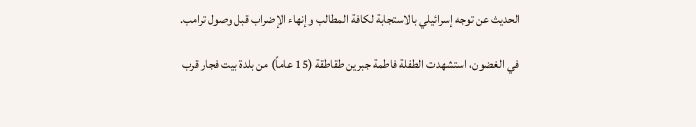الحديث عن توجه إسرائيلي بالاستجابة لكافة المطالب وإنهاء الإضراب قبل وصول ترامب.

في الغضون، استشهدت الطفلة فاطمة جبرين طقاطقة (15 عاماً) من بلدة بيت فجار قرب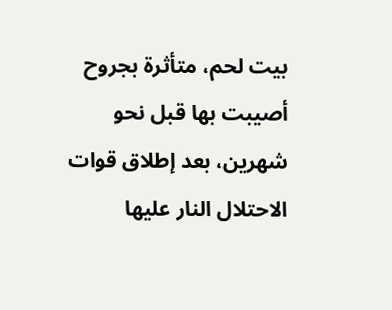بيت لحم، متأثرة بجروح أصيبت بها قبل نحو شهرين، بعد إطلاق قوات الاحتلال النار عليها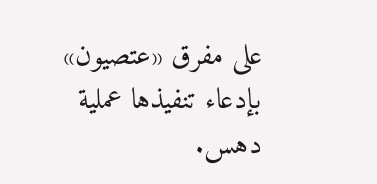على مفرق «عتصيون» بإدعاء تنفيذها عملية دهس.